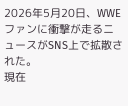2026年5月20日、WWEファンに衝撃が走るニュースがSNS上で拡散された。
現在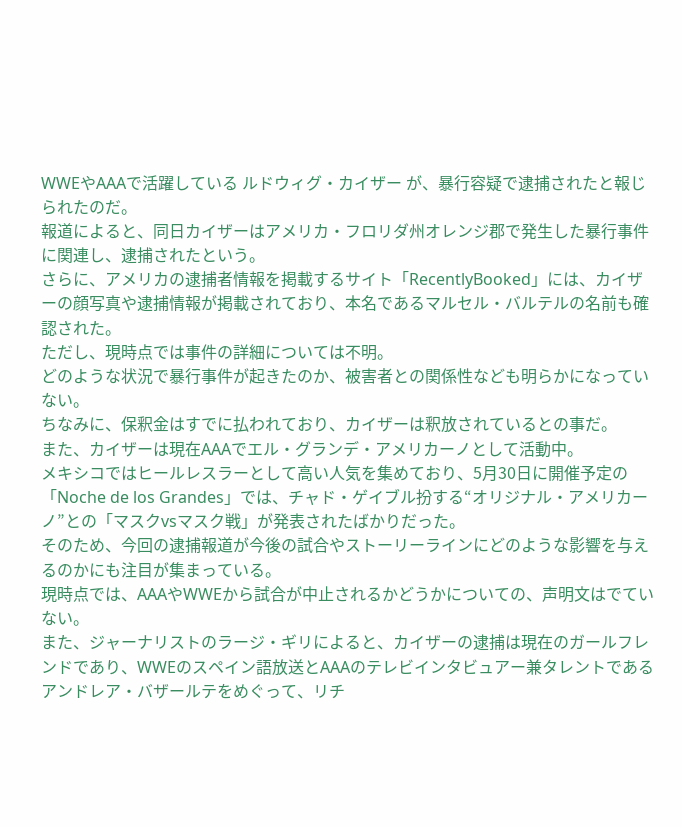WWEやAAAで活躍している ルドウィグ・カイザー が、暴行容疑で逮捕されたと報じられたのだ。
報道によると、同日カイザーはアメリカ・フロリダ州オレンジ郡で発生した暴行事件に関連し、逮捕されたという。
さらに、アメリカの逮捕者情報を掲載するサイト「RecentlyBooked」には、カイザーの顔写真や逮捕情報が掲載されており、本名であるマルセル・バルテルの名前も確認された。
ただし、現時点では事件の詳細については不明。
どのような状況で暴行事件が起きたのか、被害者との関係性なども明らかになっていない。
ちなみに、保釈金はすでに払われており、カイザーは釈放されているとの事だ。
また、カイザーは現在AAAでエル・グランデ・アメリカーノとして活動中。
メキシコではヒールレスラーとして高い人気を集めており、5月30日に開催予定の「Noche de los Grandes」では、チャド・ゲイブル扮する“オリジナル・アメリカーノ”との「マスクvsマスク戦」が発表されたばかりだった。
そのため、今回の逮捕報道が今後の試合やストーリーラインにどのような影響を与えるのかにも注目が集まっている。
現時点では、AAAやWWEから試合が中止されるかどうかについての、声明文はでていない。
また、ジャーナリストのラージ・ギリによると、カイザーの逮捕は現在のガールフレンドであり、WWEのスペイン語放送とAAAのテレビインタビュアー兼タレントであるアンドレア・バザールテをめぐって、リチ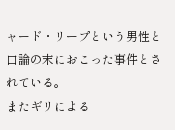ャード・リープという男性と口論の末におこった事件とされている。
またギリによる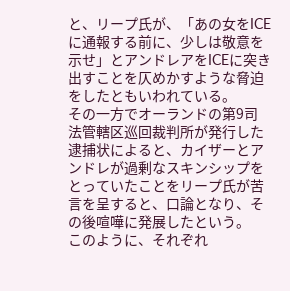と、リープ氏が、「あの女をICEに通報する前に、少しは敬意を示せ」とアンドレアをICEに突き出すことを仄めかすような脅迫をしたともいわれている。
その一方でオーランドの第9司法管轄区巡回裁判所が発行した逮捕状によると、カイザーとアンドレが過剰なスキンシップをとっていたことをリープ氏が苦言を呈すると、口論となり、その後喧嘩に発展したという。
このように、それぞれ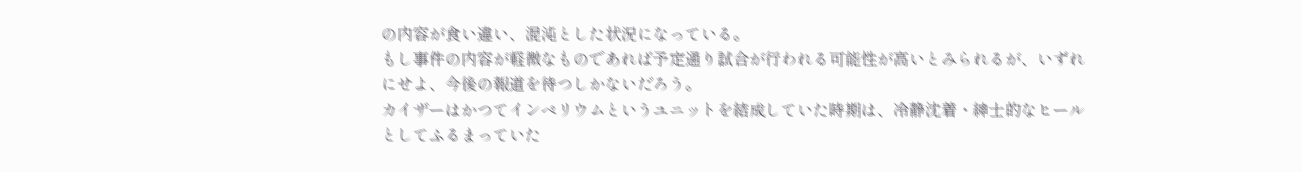の内容が食い違い、混沌とした状況になっている。
もし事件の内容が軽微なものであれば予定通り試合が行われる可能性が高いとみられるが、いずれにせよ、今後の報道を待つしかないだろう。
カイザーはかつてインぺリウムというユニットを結成していた時期は、冷静沈着・紳士的なヒールとしてふるまっていた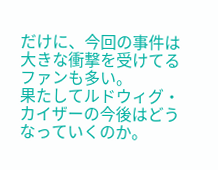だけに、今回の事件は大きな衝撃を受けてるファンも多い。
果たしてルドウィグ・カイザーの今後はどうなっていくのか。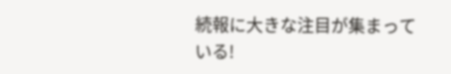続報に大きな注目が集まっている!